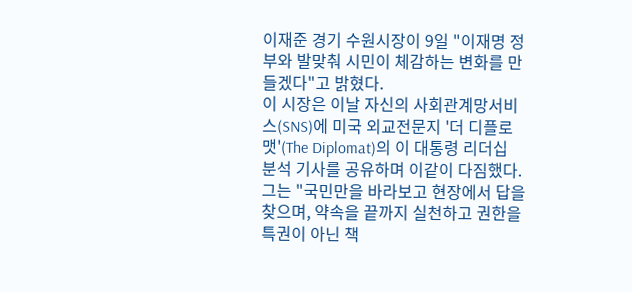이재준 경기 수원시장이 9일 "이재명 정부와 발맞춰 시민이 체감하는 변화를 만들겠다"고 밝혔다.
이 시장은 이날 자신의 사회관계망서비스(SNS)에 미국 외교전문지 '더 디플로맷'(The Diplomat)의 이 대통령 리더십 분석 기사를 공유하며 이같이 다짐했다.
그는 "국민만을 바라보고 현장에서 답을 찾으며, 약속을 끝까지 실천하고 권한을 특권이 아닌 책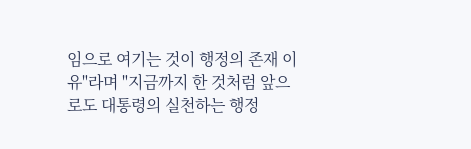임으로 여기는 것이 행정의 존재 이유"라며 "지금까지 한 것처럼 앞으로도 대통령의 실천하는 행정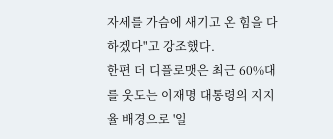자세를 가슴에 새기고 온 힘을 다하겠다"고 강조했다.
한편 더 디플로맷은 최근 60%대를 웃도는 이재명 대통령의 지지율 배경으로 '일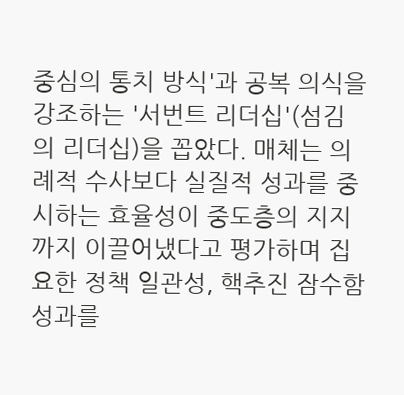중심의 통치 방식'과 공복 의식을 강조하는 '서번트 리더십'(섬김의 리더십)을 꼽았다. 매체는 의례적 수사보다 실질적 성과를 중시하는 효율성이 중도층의 지지까지 이끌어냈다고 평가하며 집요한 정책 일관성, 핵추진 잠수함 성과를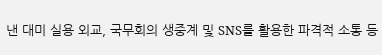낸 대미 실용 외교, 국무회의 생중계 및 SNS를 활용한 파격적 소통 등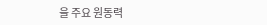을 주요 원동력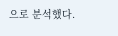으로 분석했다.